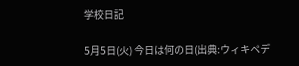学校日記

5月5日(火) 今日は何の日(出典:ウィキペデ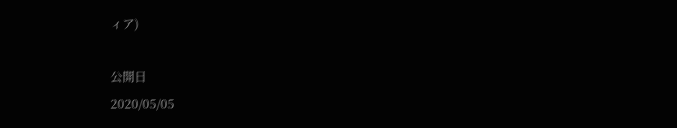ィア)

公開日
2020/05/05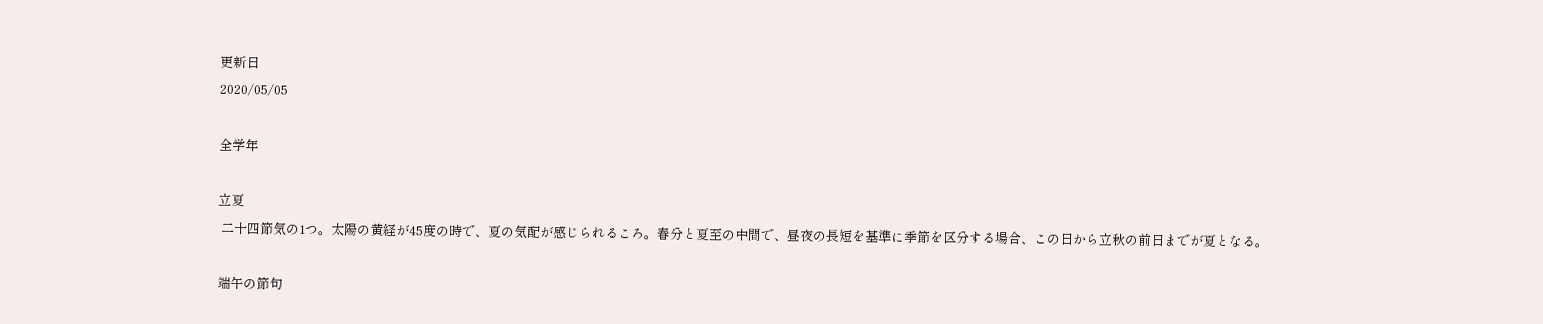更新日
2020/05/05

全学年

立夏
 二十四節気の1つ。太陽の黄経が45度の時で、夏の気配が感じられるころ。春分と夏至の中間で、昼夜の長短を基準に季節を区分する場合、この日から立秋の前日までが夏となる。

端午の節句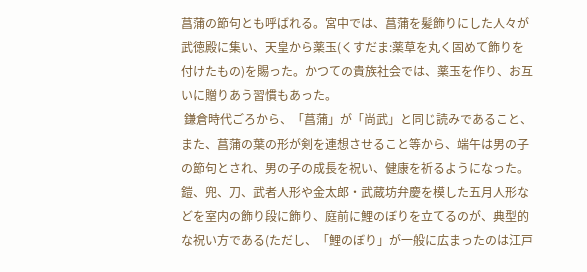菖蒲の節句とも呼ばれる。宮中では、菖蒲を髪飾りにした人々が武徳殿に集い、天皇から薬玉(くすだま:薬草を丸く固めて飾りを付けたもの)を賜った。かつての貴族社会では、薬玉を作り、お互いに贈りあう習慣もあった。
 鎌倉時代ごろから、「菖蒲」が「尚武」と同じ読みであること、また、菖蒲の葉の形が剣を連想させること等から、端午は男の子の節句とされ、男の子の成長を祝い、健康を祈るようになった。鎧、兜、刀、武者人形や金太郎・武蔵坊弁慶を模した五月人形などを室内の飾り段に飾り、庭前に鯉のぼりを立てるのが、典型的な祝い方である(ただし、「鯉のぼり」が一般に広まったのは江戸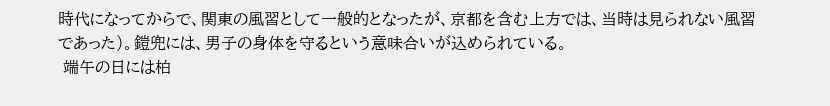時代になってからで、関東の風習として一般的となったが、京都を含む上方では、当時は見られない風習であった)。鎧兜には、男子の身体を守るという意味合いが込められている。
 端午の日には柏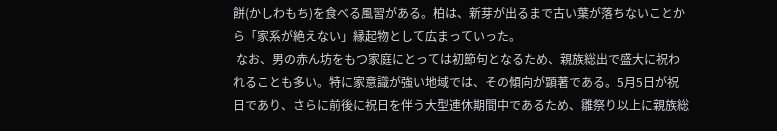餅(かしわもち)を食べる風習がある。柏は、新芽が出るまで古い葉が落ちないことから「家系が絶えない」縁起物として広まっていった。
 なお、男の赤ん坊をもつ家庭にとっては初節句となるため、親族総出で盛大に祝われることも多い。特に家意識が強い地域では、その傾向が顕著である。5月5日が祝日であり、さらに前後に祝日を伴う大型連休期間中であるため、雛祭り以上に親族総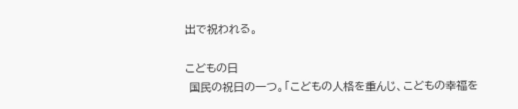出で祝われる。

こどもの日
 国民の祝日の一つ。「こどもの人格を重んじ、こどもの幸福を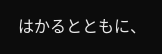はかるとともに、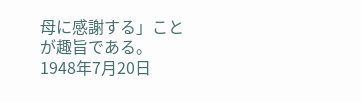母に感謝する」ことが趣旨である。1948年7月20日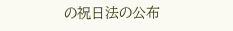の祝日法の公布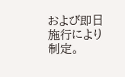および即日施行により制定。